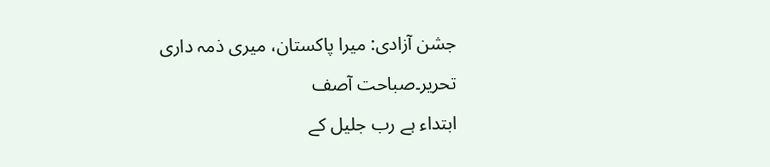جشن آزادی: میرا پاکستان، میری ذمہ داری
تحریر۔صباحت آصف
ابتداء ہے رب جليل كے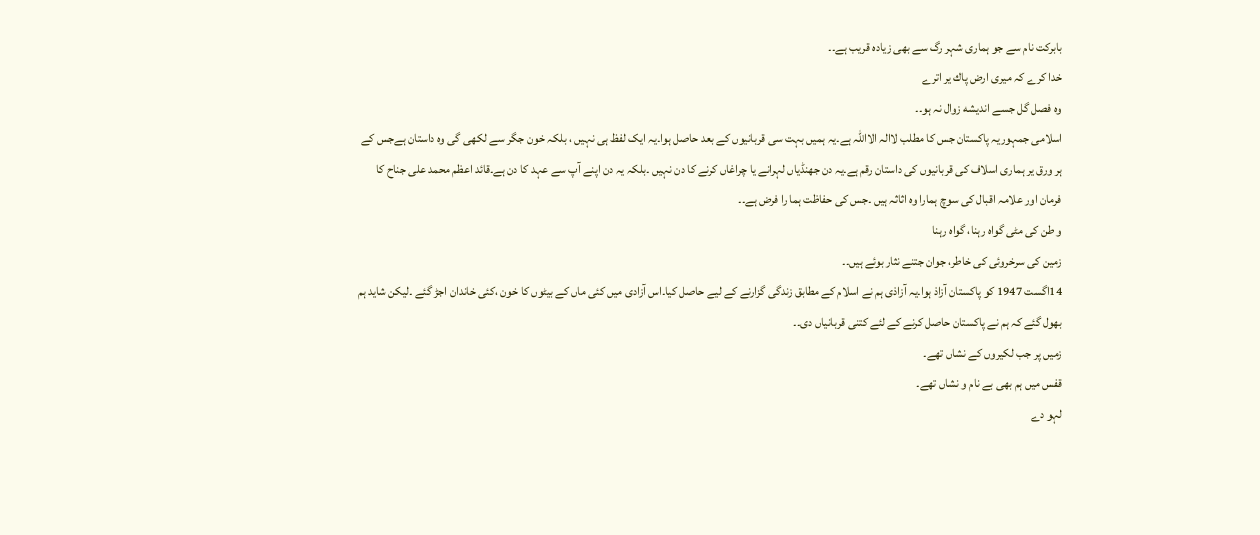بابركت نام سے جو ہماری شہر رگ سے بهى زياده قريب ہے۔۔
خدا کرے كہ میری ارض پاك ير اترے
وه فصل گل جسے انديشه زوال نہ ہو۔۔
اسلامی جمہوریہ پاکستان جس کا مطلب لاالہ الااللہ ہے۔یہ ہمیں بہت سی قربانیوں کے بعد حاصل ہوا۔یہ ایک لفظ ہی نہیں ، بلکہ خون جگر سے لكهى گى وه داستان ہےجس كے ہر ورق ير ہماری اسلاف كى قربانيوں كی داستان رقم ہے۔یہ دن جھنڈیاں لہرانے یا چراغاں کرنے کا دن نہیں ۔بلکہ یہ دن اپنے آپ سے عہد کا دن ہے۔قائد اعظم محمد على جناح كا فرمان اور علامہ اقبال كى سوچ ہمارا وه اثاثہ ہیں ۔جس کی حفاظت ہما را فرض ہے۔۔
و طن كى مٹى گواه رہنا، گواه رہنا
زمين كى سرخروئى كى خاطر، جوان جتنے نثار بوئے ہیں۔۔
14اگست 1947 کو پاکستان آزاذ ہوا۔یہ آزاذی ہم نے اسلام کے مطابق زندگی گزارنے کے لیے حاصل کیا۔اس آزادی میں کئی ماں کے بیٹوں کا خون ،کئی خاندان اجڑ گئے ۔لیکن شاید ہم بھول گئے کہ ہم نے پاکستان حاصل کرنے کے لئے کتنی قربانیاں دی۔۔
زمیں پر جب لکیروں کے نشاں تھے۔
قفس میں ہم بھی بے نام و نشاں تھے۔
لہو دے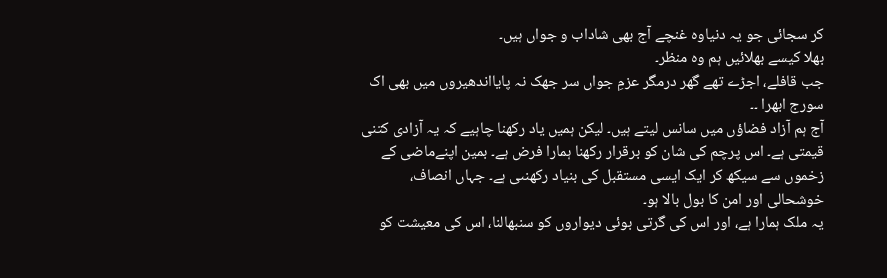کر سجائی جو یہ دنیاوہ غنچے آج بھی شاداب و جواں ہیں۔
بھلا کیسے بھلائیں ہم وہ منظر۔
جب قافلے، اجڑے تھے گھر درمگر عزمِ جواں سر جھک نہ پایااندھیروں میں بھی اک سورج ابھرا ۔۔
آج ہم آزاد فضاؤں میں سانس لیتے ہیں۔ لیکن ہمیں یاد رکھنا چاہیے کہ یہ آزادی کتنی قیمتی ہے۔ اس پرچم کی شان کو برقرار رکھنا ہمارا فرض ہے۔ بمين اپنےماضى كے زخموں سے سيکھ كر ايک ايسی مستقبل كى بنياد ركهنىی ہے۔ جہاں انصاف، خوشحالى اور امن كا بول بالا ہو۔
یہ ملک ہمارا ہے، اور اس كی گرتی بوئى ديواروں كو سنبهالنا، اس كى معيشت كو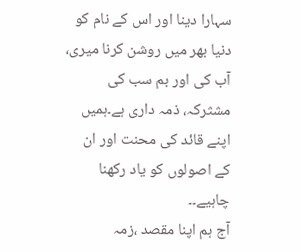سہارا دينا اور اس کے نام كو دنيا بھر ميں روشن كرنا ميرى، آب كى اور بم سب كى مشثرکہ، ذمہ داری ہے۔ہمیں اپنے قائد کی محنت اور ان کے اصولوں کو یاد رکھنا چاہیے۔۔
آج ہم اپنا مقصد ،زمہ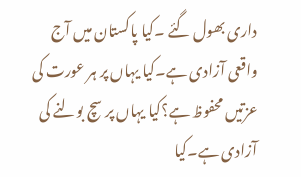داری بھول گئے ۔کیا پاکستان میں آج واقعی آزادی ہے۔کیا یہاں پر ہر عورت کی عزتیں محفوظ ہے؟کیا یہاں پر سچ بولنے کی آزادی ہے۔کیا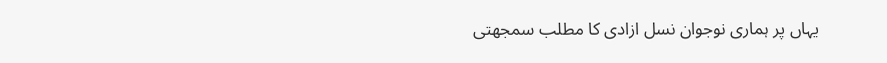یہاں پر ہماری نوجوان نسل ازادی کا مطلب سمجھتی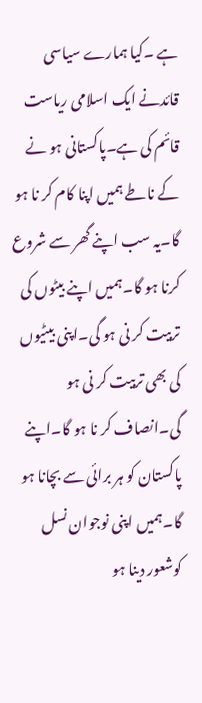ہے ۔کیا ہمارے سیاسی قائدنے ایک اسلامی ریاست قائم کی ہے۔پاکستانی ہو نے کے ناطے ہمیں اپنا کام کر نا ہو گا۔یہ سب اپنے گھر سے شروع کرنا ہو گا۔ہمیں اپنے بیٹوں کی تربیت کر نی ہو گی۔اپنی بیٹیوں کی بھی تربیت کر نی ہو گی۔انصاف کر نا ہو گا۔اپنے پاکستان کو ہر برائی سے بچانا ہو گا۔ہمیں اپنی نوجوان نسل کوشعور دینا ہو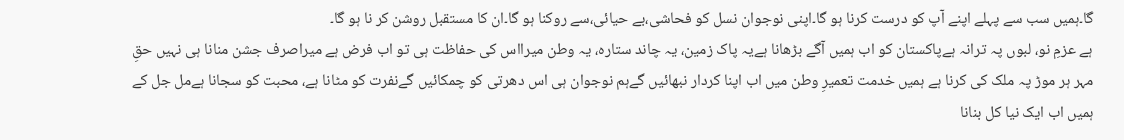گا۔ہمیں سب سے پہلے اپنے آپ کو درست کرنا ہو گا۔اپنی نوجوان نسل کو فحاشی،بے حیائی،سے روکنا ہو گا۔ان کا مستقبل روشن کر نا ہو گا۔
ہے عزمِ نو، لبوں پہ ترانہ ہےپاکستان کو اب ہمیں آگے بڑھانا ہےیہ پاک زمین، یہ چاند ستارہ، یہ وطن میرااس کی حفاظت ہی تو اب فرض ہے میراصرف جشن منانا ہی نہیں حقِ مہر ہر موڑ پہ ملک کی کرنا ہے ہمیں خدمت تعمیرِ وطن میں اب اپنا کردار نبھائیں گےہم نوجوان ہی اس دھرتی کو چمکائیں گےنفرت کو مٹانا ہے، محبت کو سجانا ہےمل جل کے ہمیں اب ایک نیا کل بنانا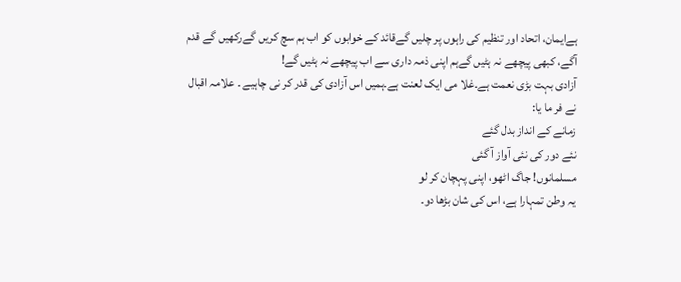ہےایمان، اتحاد اور تنظیم کی راہوں پر چلیں گےقائد کے خوابوں کو اب ہم سچ کریں گےرکھیں گے قدم آگے، کبھی پیچھے نہ ہٹیں گےہم اپنی ذمہ داری سے اب پیچھے نہ ہٹیں گے!
آزادی بہت بڑی نعمت ہے۔غلا می ایک لعنت ہے۔ہمیں اس آزادی کی قدر کر نی چاہیے ۔ علامہ اقبال نے فر ما یا:
زمانے کے انداز بدل گئے
نئے دور کی نئی آواز آ گئی
مسلمانوں! جاگ اٹھو، اپنی پہچان کر لو
یہ وطن تمہارا ہے، اس کی شان بڑھا دو۔